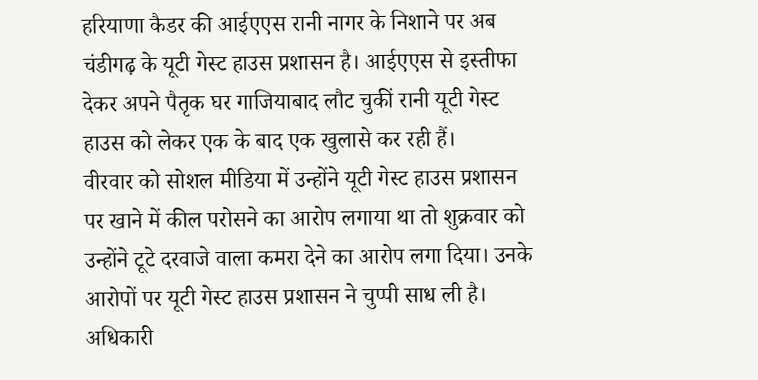हरियाणा कैडर की आईएएस रानी नागर के निशाने पर अब चंडीगढ़ के यूटी गेस्ट हाउस प्रशासन है। आईएएस से इस्तीफा देकर अपने पैतृक घर गाजियाबाद लौट चुकीं रानी यूटी गेस्ट हाउस को लेकर एक के बाद एक खुलासे कर रही हैं।
वीरवार को सोशल मीडिया में उन्होंने यूटी गेस्ट हाउस प्रशासन पर खाने में कील परोसने का आरोप लगाया था तो शुक्रवार को उन्होंने टूटे दरवाजे वाला कमरा देने का आरोप लगा दिया। उनके आरोपों पर यूटी गेस्ट हाउस प्रशासन ने चुप्पी साध ली है। अधिकारी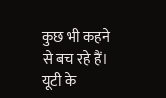कुछ भी कहने से बच रहे हैं। यूटी के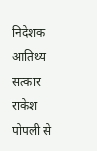निदेशक आतिथ्य सत्कार राकेश पोपली से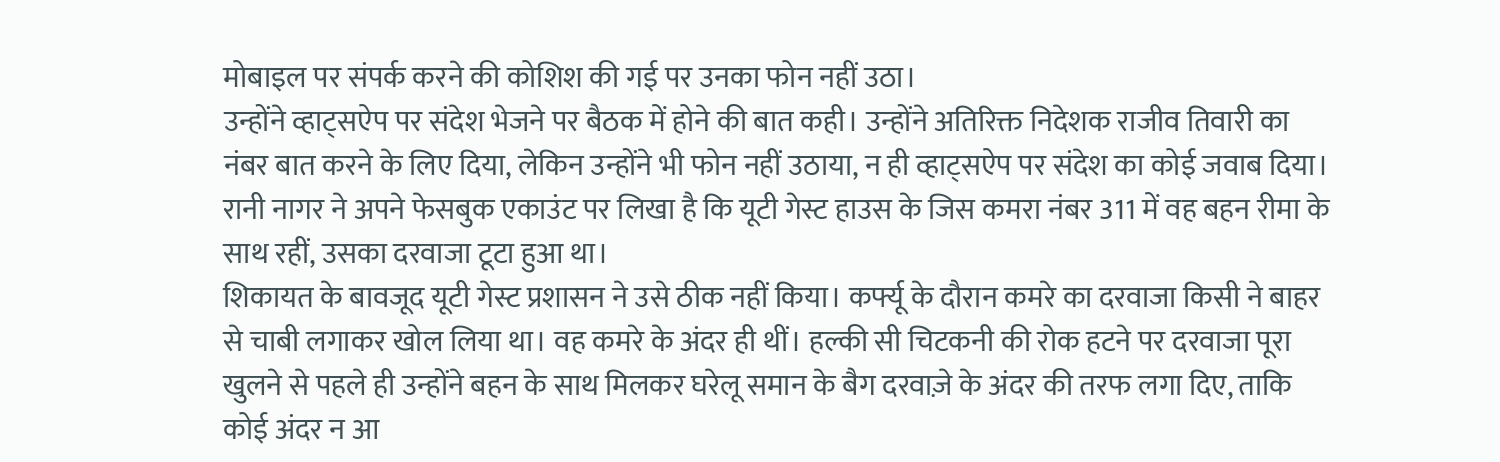मोबाइल पर संपर्क करने की कोशिश की गई पर उनका फोन नहीं उठा।
उन्होंने व्हाट्सऐप पर संदेश भेजने पर बैठक में होने की बात कही। उन्होंने अतिरिक्त निदेशक राजीव तिवारी का नंबर बात करने के लिए दिया, लेकिन उन्होंने भी फोन नहीं उठाया, न ही व्हाट्सऐप पर संदेश का कोई जवाब दिया। रानी नागर ने अपने फेसबुक एकाउंट पर लिखा है कि यूटी गेस्ट हाउस के जिस कमरा नंबर 311 में वह बहन रीमा के साथ रहीं, उसका दरवाजा टूटा हुआ था।
शिकायत के बावजूद यूटी गेस्ट प्रशासन ने उसे ठीक नहीं किया। कर्फ्यू के दौरान कमरे का दरवाजा किसी ने बाहर से चाबी लगाकर खोल लिया था। वह कमरे के अंदर ही थीं। हल्की सी चिटकनी की रोक हटने पर दरवाजा पूरा खुलने से पहले ही उन्होंने बहन के साथ मिलकर घरेलू समान के बैग दरवाज़े के अंदर की तरफ लगा दिए, ताकि कोई अंदर न आ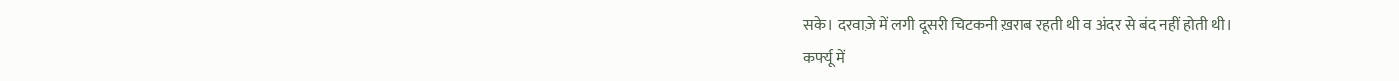सके। दरवाज़े में लगी दूसरी चिटकनी ख़राब रहती थी व अंदर से बंद नहीं होती थी।
कर्फ्यू में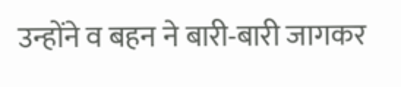उन्होंने व बहन ने बारी-बारी जागकर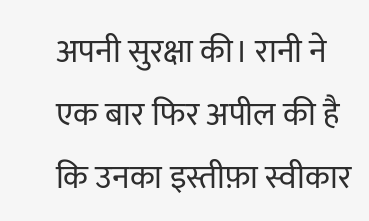अपनी सुरक्षा की। रानी ने एक बार फिर अपील की है कि उनका इस्तीफ़ा स्वीकार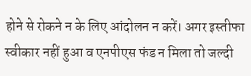होने से रोकने न के लिए आंदोलन न करें। अगर इस्तीफा स्वीकार नहीं हुआ व एनपीएस फंड न मिला तो जल्दी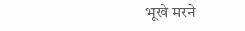भूखे मरने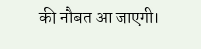की नौबत आ जाएगी।